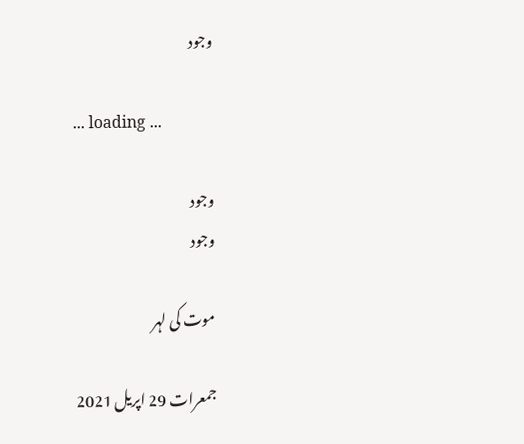وجود

... loading ...

وجود
وجود

موت کی لہر

جمعرات 29 اپریل 2021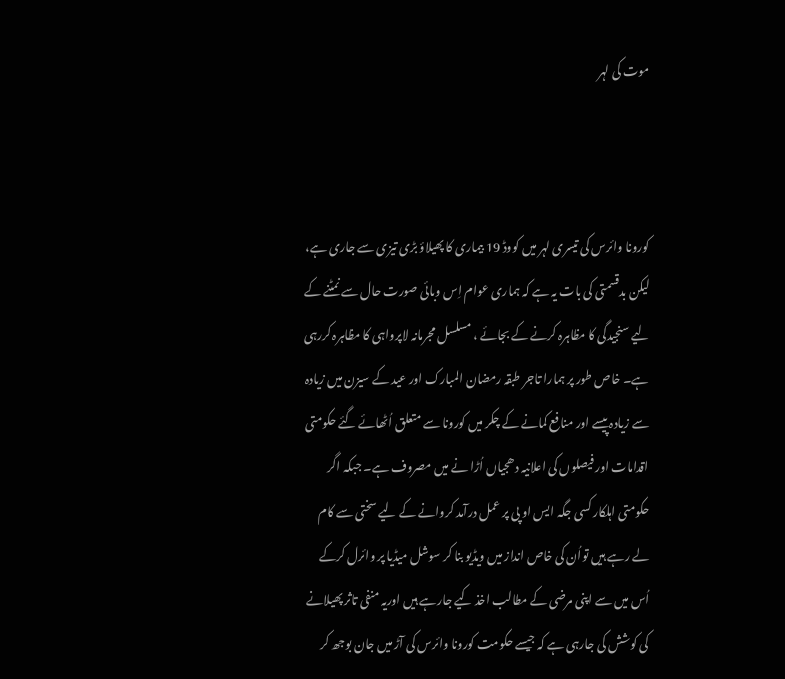موت کی لہر



کورونا وائرس کی تیسری لہر میں کووڈ 19 بیماری کا پھیلاؤ بڑی تیزی سے جاری ہے، لیکن بدقسمتی کی بات یہ ہے کہ ہماری عوام اِس وبائی صورت حال سے نمٹنے کے لیے سنجیدگی کا مظاہرہ کرنے کے بجائے ، مسلسل مجرمانہ لاپرواہی کا مظاہرہ کررہی ہے۔ خاص طور پر ہمارا تاجر طبقہ رمضان المبارک اور عید کے سیزن میں زیادہ سے زیادہ پیسے اور منافع کمانے کے چکر میں کورونا سے متعلق اُٹھائے گئے حکومتی اقدامات اور فیصلوں کی اعلانیہ دھجیاں اُڑا نے میں مصروف ہے۔ جبکہ اگر حکومتی اہلکار کسی جگہ ایس او پی پر عمل درآمد کروانے کے لیے سختی سے کام لے رہے ہیں تواُن کی خاص انداز میں ویڈیو بنا کر سوشل میڈیا پر وائرل کرکے اُس میں سے اپنی مرضی کے مطالب اخذ کیے جارہے ہیں اوریہ منفی تاثر پھیلانے کی کوشش کی جارہی ہے کہ جیسے حکومت کورونا وائرس کی آڑ میں جان بوجھ کر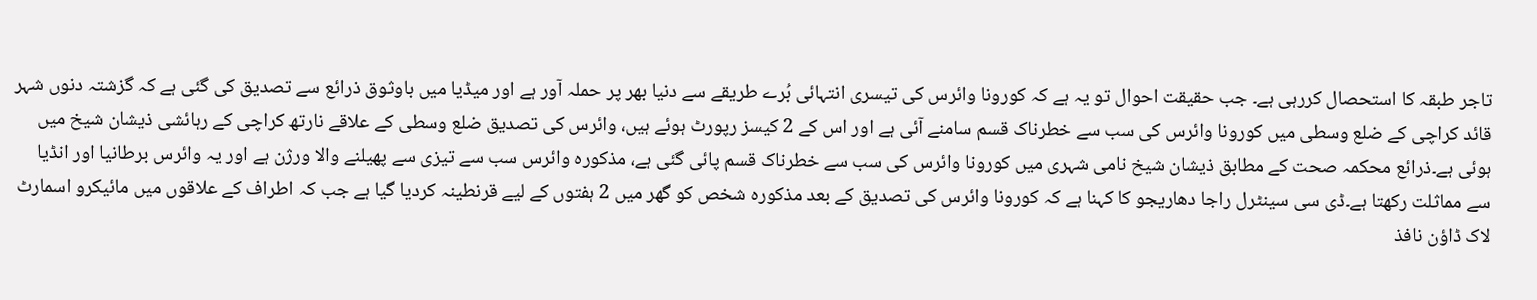تاجر طبقہ کا استحصال کررہی ہے۔ جب حقیقت احوال تو یہ ہے کہ کورونا وائرس کی تیسری انتہائی بُرے طریقے سے دنیا بھر پر حملہ آور ہے اور میڈیا میں باوثوق ذرائع سے تصدیق کی گئی ہے کہ گزشتہ دنوں شہر قائد کراچی کے ضلع وسطی میں کورونا وائرس کی سب سے خطرناک قسم سامنے آئی ہے اور اس کے 2 کیسز رپورٹ ہوئے ہیں، وائرس کی تصدیق ضلع وسطی کے علاقے نارتھ کراچی کے رہائشی ذیشان شیخ میں ہوئی ہے۔ذرائع محکمہ صحت کے مطابق ذیشان شیخ نامی شہری میں کورونا وائرس کی سب سے خطرناک قسم پائی گئی ہے، مذکورہ وائرس سب سے تیزی سے پھیلنے والا ورژن ہے اور یہ وائرس برطانیا اور انڈیا سے مماثلت رکھتا ہے۔ڈی سی سینٹرل راجا دھاریجو کا کہنا ہے کہ کورونا وائرس کی تصدیق کے بعد مذکورہ شخص کو گھر میں 2 ہفتوں کے لیے قرنطینہ کردیا گیا ہے جب کہ اطراف کے علاقوں میں مائیکرو اسمارٹ لاک ڈاؤن نافذ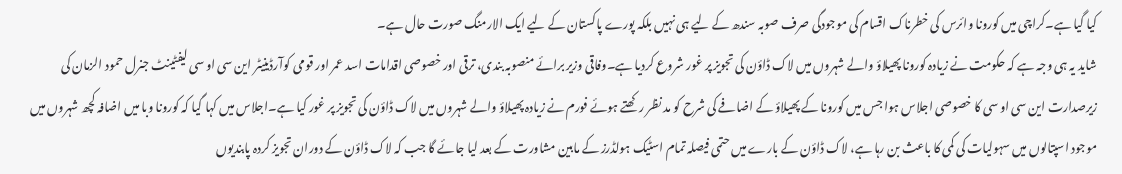کیا گیا ہے۔کراچی میں کورونا وائرس کی خطرناک اقسام کی موجودگی صرف صوبہ سندھ کے لیے ہی نہیں بلکہ پورے پاکستان کے لیے ایک الارمنگ صورت حال ہے۔
شاید یہ ہی وجہ ہے کہ حکومت نے زیادہ کورونا پھیلاؤ والے شہروں میں لاک ڈاؤن کی تجویز پر غور شروع کردیا ہے۔وفاقی وزیر برائے منصوبہ بندی، ترقی اور خصوصی اقدامات اسد عمر اور قومی کوآرڈینیٹر این سی او سی لیفٹینٹ جنرل حمود الزمان کی زیرصدارت این سی او سی کا خصوصی اجلاس ہوا جس میں کورونا کے پھیلاؤ کے اضافے کی شرح کو مد نظر رکھتے ہوئے فورم نے زیادہ پھیلاؤ والے شہروں میں لاک ڈاؤن کی تجویز پر غور کیا ہے۔اجلاس میں کہا گیا کہ کورونا وبا میں اضافہ کچھ شہروں میں موجود اسپتالوں میں سہولیات کی کمی کا باعث بن رہا ہے، لاک ڈاؤن کے بارے میں حتمی فیصلہ تمام اسٹیک ہولڈرز کے مابین مشاورت کے بعد لیا جائے گا جب کہ لاک ڈاؤن کے دوران تجویز کردہ پابندیوں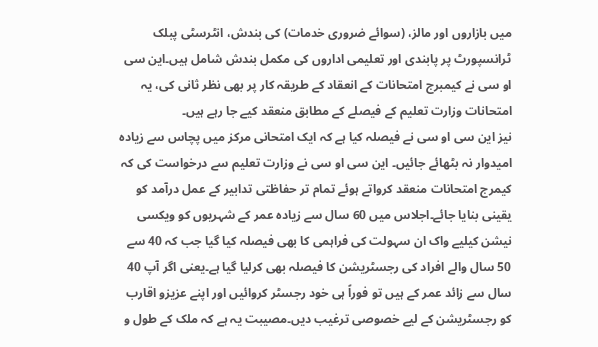میں بازاروں اور مالز، (سوائے ضروری خدمات) کی بندش، انٹرسٹی پبلک ٹرانسپورٹ پر پابندی اور تعلیمی اداروں کی مکمل بندش شامل ہیں۔این سی او سی نے کیمبرج امتحانات کے انعقاد کے طریقہ کار پر بھی نظر ثانی کی، یہ امتحانات وزارت تعلیم کے فیصلے کے مطابق منعقد کیے جا رہے ہیں۔
نیز این سی او سی نے فیصلہ کیا ہے کہ ایک امتحانی مرکز میں پچاس سے زیادہ امیدوار نہ بٹھائے جائیں۔ این سی او سی نے وزارت تعلیم سے درخواست کی کہ کیمرج امتحانات منعقد کرواتے ہوئے تمام تر حفاظتی تدابیر کے عمل درآمد کو یقینی بنایا جائے۔اجلاس میں 60 سال سے زیادہ عمر کے شہریوں کو ویکسی نیشن کیلیے واک ان سہولت کی فراہمی کا بھی فیصلہ کیا گیا جب کہ 40 سے 50 سال والے افراد کی رجسٹریشن کا فیصلہ بھی کرلیا گیا ہے۔یعنی اگر آپ 40 سال سے زائد عمر کے ہیں تو فوراً ہی خود رجسٹر کروائیں اور اپنے عزیزو اقارب کو رجسٹریشن کے لیے خصوصی ترغیب دیں۔مصیبت یہ ہے کہ ملک کے طول و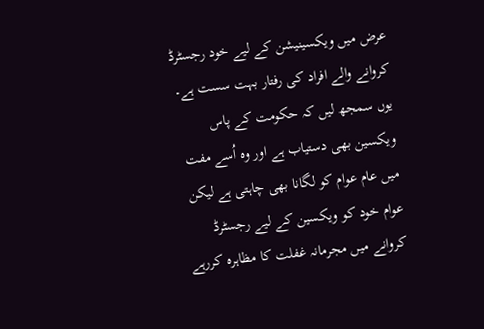عرض میں ویکسینیشن کے لیے خود رجسٹرڈ کروانے والے افراد کی رفتار بہت سست ہے۔ یوں سمجھ لیں کہ حکومت کے پاس ویکسین بھی دستیاب ہے اور وہ اُسے مفت میں عام عوام کو لگانا بھی چاہتی ہے لیکن عوام خود کو ویکسین کے لیے رجسٹرڈ کروانے میں مجرمانہ غفلت کا مظاہرہ کررہے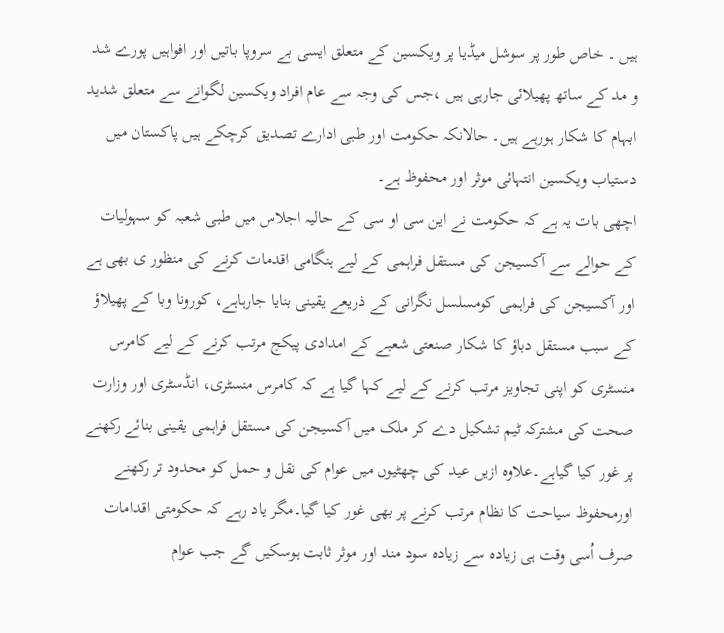ہیں ۔ خاص طور پر سوشل میڈیا پر ویکسین کے متعلق ایسی بے سروپا باتیں اور افواہیں پورے شد و مد کے ساتھ پھیلائی جارہی ہیں ،جس کی وجہ سے عام افراد ویکسین لگوانے سے متعلق شدید ابہام کا شکار ہورہے ہیں۔ حالانکہ حکومت اور طبی ادارے تصدیق کرچکے ہیں پاکستان میں دستیاب ویکسین انتہائی موثر اور محفوظ ہے۔
اچھی بات یہ ہے کہ حکومت نے این سی او سی کے حالیہ اجلاس میں طبی شعبہ کو سہولیات کے حوالے سے آکسیجن کی مستقل فراہمی کے لیے ہنگامی اقدمات کرنے کی منظور ی بھی ہے اور آکسیجن کی فراہمی کومسلسل نگرانی کے ذریعے یقینی بنایا جارہاہے، کورونا وبا کے پھیلاؤ کے سبب مستقل دباؤ کا شکار صنعتی شعبے کے امدادی پیکج مرتب کرنے کے لیے کامرس منسٹری کو اپنی تجاویز مرتب کرنے کے لیے کہا گیا ہے کہ کامرس منسٹری، انڈسٹری اور وزارت صحت کی مشترکہ ٹیم تشکیل دے کر ملک میں آکسیجن کی مستقل فراہمی یقینی بنائے رکھنے پر غور کیا گیاہے۔علاوہ ازیں عید کی چھٹیوں میں عوام کی نقل و حمل کو محدود تر رکھنے اورمحفوظ سیاحت کا نظام مرتب کرنے پر بھی غور کیا گیا۔مگر یاد رہے کہ حکومتی اقدامات صرف اُسی وقت ہی زیادہ سے زیادہ سود مند اور موثر ثابت ہوسکیں گے جب عوام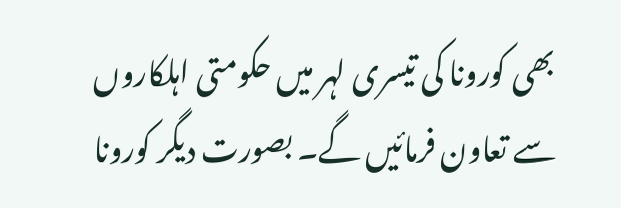بھی کورونا کی تیسری لہر میں حکومتی اہلکاروں سے تعاون فرمائیں گے۔ بصورت دیگر کورونا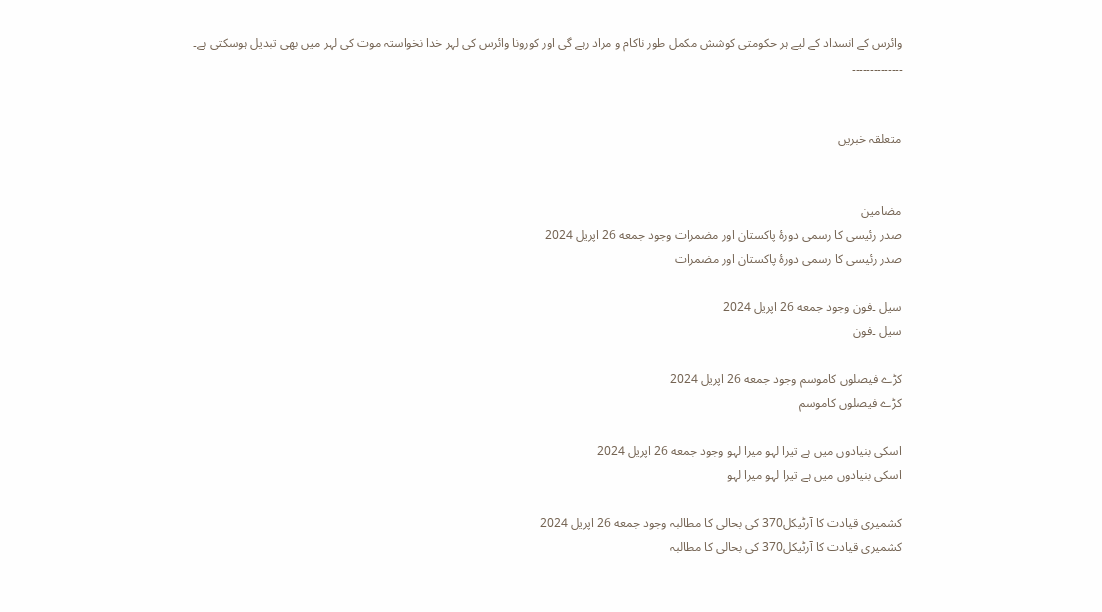وائرس کے انسداد کے لیے ہر حکومتی کوشش مکمل طور ناکام و مراد رہے گی اور کورونا وائرس کی لہر خدا نخواستہ موت کی لہر میں بھی تبدیل ہوسکتی ہے۔
۔۔۔۔۔۔۔۔۔۔۔۔۔۔


متعلقہ خبریں


مضامین
صدر رئیسی کا رسمی دورۂ پاکستان اور مضمرات وجود جمعه 26 اپریل 2024
صدر رئیسی کا رسمی دورۂ پاکستان اور مضمرات

سیل ۔فون وجود جمعه 26 اپریل 2024
سیل ۔فون

کڑے فیصلوں کاموسم وجود جمعه 26 اپریل 2024
کڑے فیصلوں کاموسم

اسکی بنیادوں میں ہے تیرا لہو میرا لہو وجود جمعه 26 اپریل 2024
اسکی بنیادوں میں ہے تیرا لہو میرا لہو

کشمیری قیادت کا آرٹیکل370 کی بحالی کا مطالبہ وجود جمعه 26 اپریل 2024
کشمیری قیادت کا آرٹیکل370 کی بحالی کا مطالبہ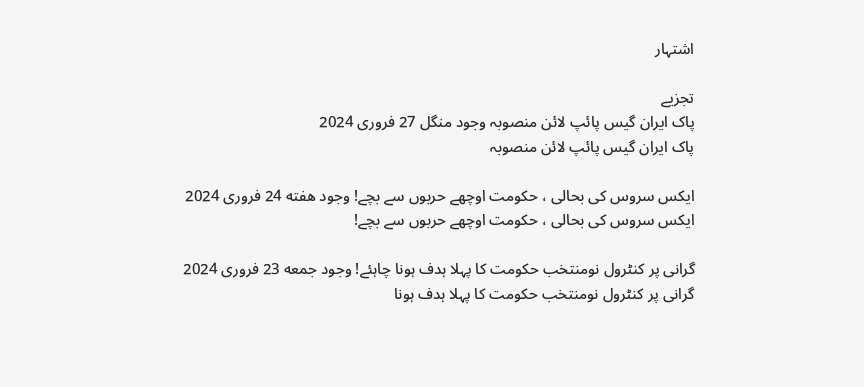اشتہار

تجزیے
پاک ایران گیس پائپ لائن منصوبہ وجود منگل 27 فروری 2024
پاک ایران گیس پائپ لائن منصوبہ

ایکس سروس کی بحالی ، حکومت اوچھے حربوں سے بچے! وجود هفته 24 فروری 2024
ایکس سروس کی بحالی ، حکومت اوچھے حربوں سے بچے!

گرانی پر کنٹرول نومنتخب حکومت کا پہلا ہدف ہونا چاہئے! وجود جمعه 23 فروری 2024
گرانی پر کنٹرول نومنتخب حکومت کا پہلا ہدف ہونا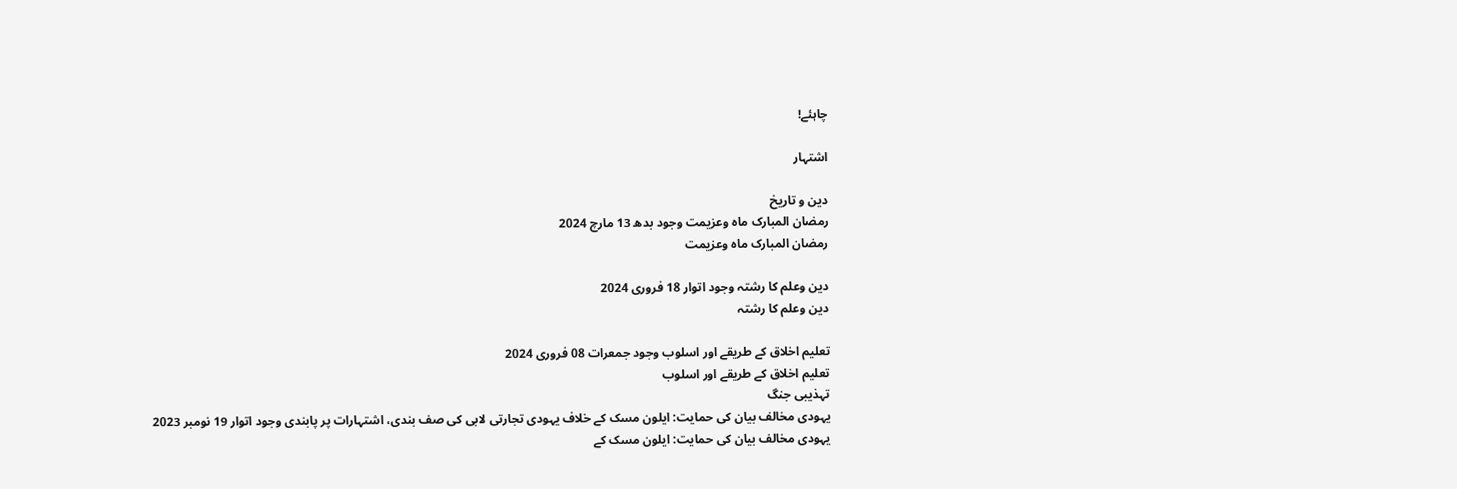چاہئے!

اشتہار

دین و تاریخ
رمضان المبارک ماہ وعزیمت وجود بدھ 13 مارچ 2024
رمضان المبارک ماہ وعزیمت

دین وعلم کا رشتہ وجود اتوار 18 فروری 2024
دین وعلم کا رشتہ

تعلیم اخلاق کے طریقے اور اسلوب وجود جمعرات 08 فروری 2024
تعلیم اخلاق کے طریقے اور اسلوب
تہذیبی جنگ
یہودی مخالف بیان کی حمایت: ایلون مسک کے خلاف یہودی تجارتی لابی کی صف بندی، اشتہارات پر پابندی وجود اتوار 19 نومبر 2023
یہودی مخالف بیان کی حمایت: ایلون مسک کے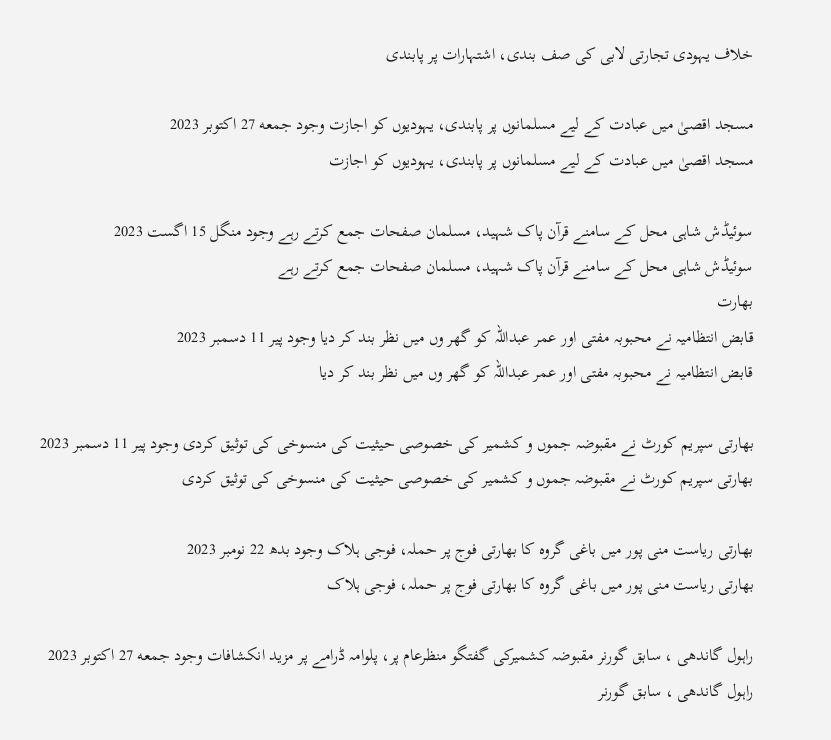خلاف یہودی تجارتی لابی کی صف بندی، اشتہارات پر پابندی

مسجد اقصیٰ میں عبادت کے لیے مسلمانوں پر پابندی، یہودیوں کو اجازت وجود جمعه 27 اکتوبر 2023
مسجد اقصیٰ میں عبادت کے لیے مسلمانوں پر پابندی، یہودیوں کو اجازت

سوئیڈش شاہی محل کے سامنے قرآن پاک شہید، مسلمان صفحات جمع کرتے رہے وجود منگل 15 اگست 2023
سوئیڈش شاہی محل کے سامنے قرآن پاک شہید، مسلمان صفحات جمع کرتے رہے
بھارت
قابض انتظامیہ نے محبوبہ مفتی اور عمر عبداللہ کو گھر وں میں نظر بند کر دیا وجود پیر 11 دسمبر 2023
قابض انتظامیہ نے محبوبہ مفتی اور عمر عبداللہ کو گھر وں میں نظر بند کر دیا

بھارتی سپریم کورٹ نے مقبوضہ جموں و کشمیر کی خصوصی حیثیت کی منسوخی کی توثیق کردی وجود پیر 11 دسمبر 2023
بھارتی سپریم کورٹ نے مقبوضہ جموں و کشمیر کی خصوصی حیثیت کی منسوخی کی توثیق کردی

بھارتی ریاست منی پور میں باغی گروہ کا بھارتی فوج پر حملہ، فوجی ہلاک وجود بدھ 22 نومبر 2023
بھارتی ریاست منی پور میں باغی گروہ کا بھارتی فوج پر حملہ، فوجی ہلاک

راہول گاندھی ، سابق گورنر مقبوضہ کشمیرکی گفتگو منظرعام پر، پلوامہ ڈرامے پر مزید انکشافات وجود جمعه 27 اکتوبر 2023
راہول گاندھی ، سابق گورنر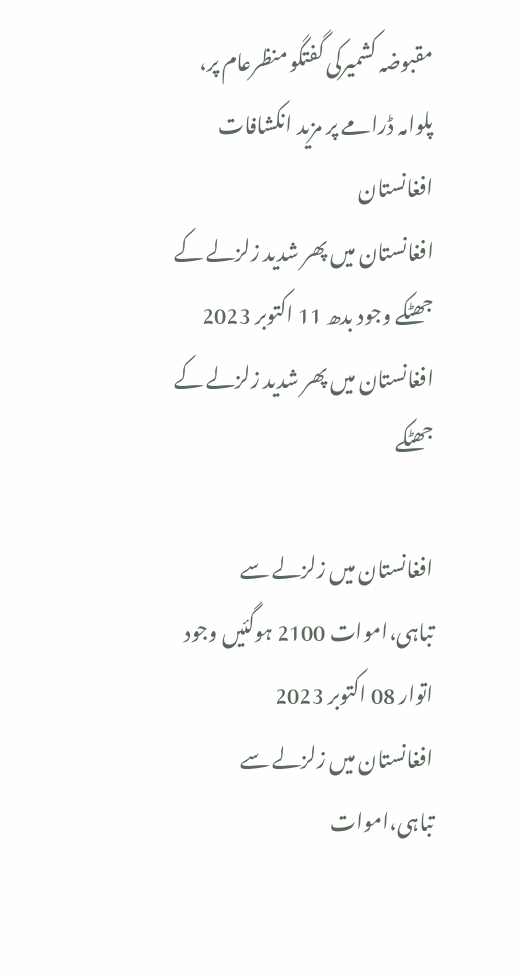مقبوضہ کشمیرکی گفتگو منظرعام پر، پلوامہ ڈرامے پر مزید انکشافات
افغانستان
افغانستان میں پھر شدید زلزلے کے جھٹکے وجود بدھ 11 اکتوبر 2023
افغانستان میں پھر شدید زلزلے کے جھٹکے

افغانستان میں زلزلے سے تباہی،اموات 2100 ہوگئیں وجود اتوار 08 اکتوبر 2023
افغانستان میں زلزلے سے تباہی،اموات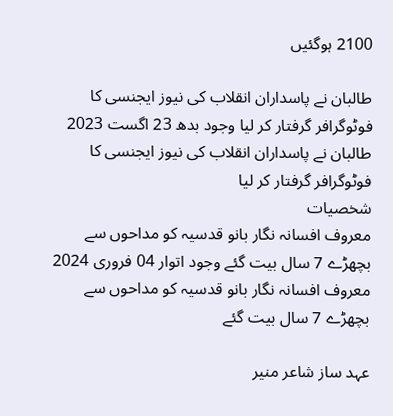2100 ہوگئیں

طالبان نے پاسداران انقلاب کی نیوز ایجنسی کا فوٹوگرافر گرفتار کر لیا وجود بدھ 23 اگست 2023
طالبان نے پاسداران انقلاب کی نیوز ایجنسی کا فوٹوگرافر گرفتار کر لیا
شخصیات
معروف افسانہ نگار بانو قدسیہ کو مداحوں سے بچھڑے 7 سال بیت گئے وجود اتوار 04 فروری 2024
معروف افسانہ نگار بانو قدسیہ کو مداحوں سے بچھڑے 7 سال بیت گئے

عہد ساز شاعر منیر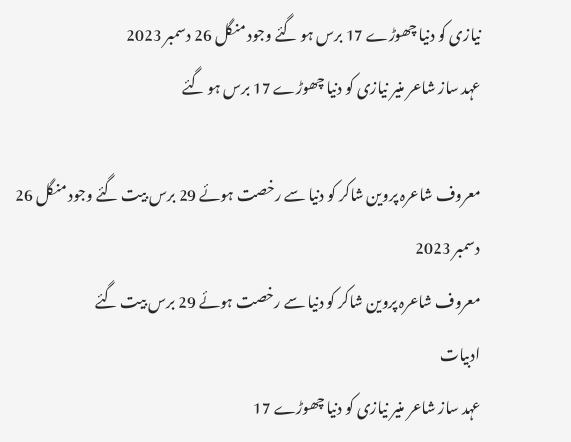نیازی کو دنیا چھوڑے 17 برس ہو گئے وجود منگل 26 دسمبر 2023
عہد ساز شاعر منیر نیازی کو دنیا چھوڑے 17 برس ہو گئے

معروف شاعرہ پروین شاکر کو دنیا سے رخصت ہوئے 29 برس بیت گئے وجود منگل 26 دسمبر 2023
معروف شاعرہ پروین شاکر کو دنیا سے رخصت ہوئے 29 برس بیت گئے
ادبیات
عہد ساز شاعر منیر نیازی کو دنیا چھوڑے 17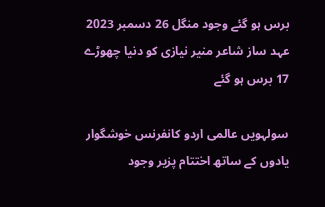برس ہو گئے وجود منگل 26 دسمبر 2023
عہد ساز شاعر منیر نیازی کو دنیا چھوڑے 17 برس ہو گئے

سولہویں عالمی اردو کانفرنس خوشگوار یادوں کے ساتھ اختتام پزیر وجود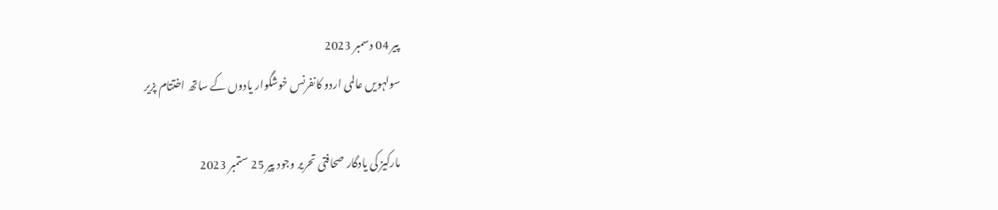پیر 04 دسمبر 2023
سولہویں عالمی اردو کانفرنس خوشگوار یادوں کے ساتھ اختتام پزیر

مارکیز کی یادگار صحافتی تحریر وجود پیر 25 ستمبر 2023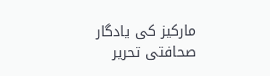مارکیز کی یادگار صحافتی تحریر